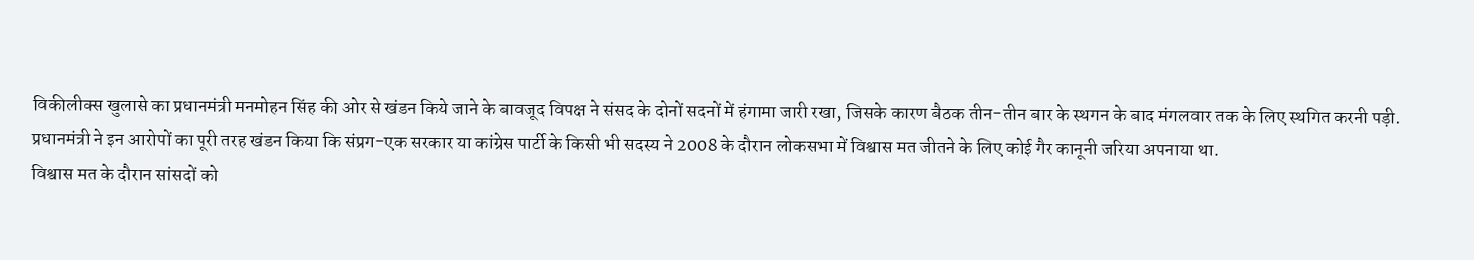विकीलीक्स खुलासे का प्रधानमंत्री मनमोहन सिंह की ओर से खंडन किये जाने के बावजूद विपक्ष ने संसद के दोनों सदनों में हंगामा जारी रखा, जिसके कारण बैठक तीन-तीन बार के स्थगन के बाद मंगलवार तक के लिए स्थगित करनी पड़ी.
प्रधानमंत्री ने इन आरोपों का पूरी तरह खंडन किया कि संप्रग-एक सरकार या कांग्रेस पार्टी के किसी भी सदस्य ने 2008 के दौरान लोकसभा में विश्वास मत जीतने के लिए कोई गैर कानूनी जरिया अपनाया था.
विश्वास मत के दौरान सांसदों को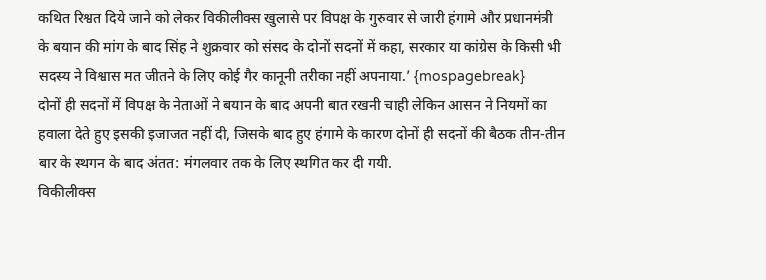कथित रिश्वत दिये जाने को लेकर विकीलीक्स खुलासे पर विपक्ष के गुरुवार से जारी हंगामे और प्रधानमंत्री के बयान की मांग के बाद सिंह ने शुक्रवार को संसद के दोनों सदनों में कहा, सरकार या कांग्रेस के किसी भी सदस्य ने विश्वास मत जीतने के लिए कोई गैर कानूनी तरीका नहीं अपनाया.’ {mospagebreak}
दोनों ही सदनों में विपक्ष के नेताओं ने बयान के बाद अपनी बात रखनी चाही लेकिन आसन ने नियमों का हवाला देते हुए इसकी इजाजत नहीं दी, जिसके बाद हुए हंगामे के कारण दोनों ही सदनों की बैठक तीन-तीन बार के स्थगन के बाद अंतत: मंगलवार तक के लिए स्थगित कर दी गयी.
विकीलीक्स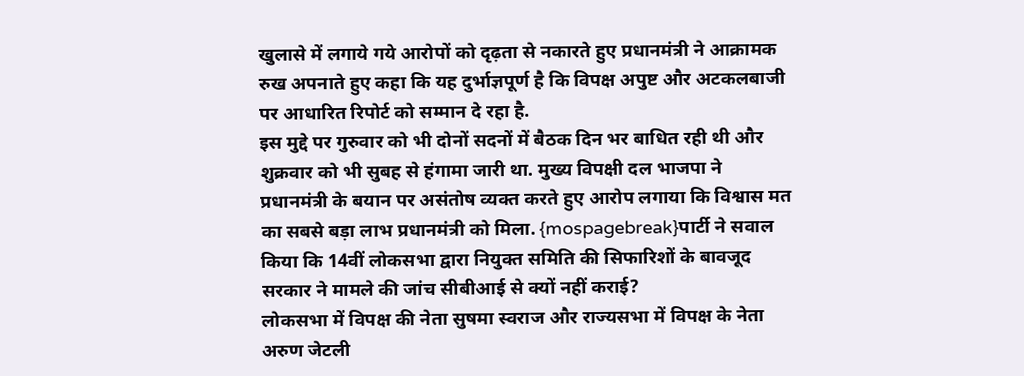खुलासे में लगाये गये आरोपों को दृढ़ता से नकारते हुए प्रधानमंत्री ने आक्रामक रुख अपनाते हुए कहा कि यह दुर्भाज्ञपूर्ण है कि विपक्ष अपुष्ट और अटकलबाजी पर आधारित रिपोर्ट को सम्मान दे रहा है.
इस मुद्दे पर गुरुवार को भी दोनों सदनों में बैठक दिन भर बाधित रही थी और शुक्रवार को भी सुबह से हंगामा जारी था. मुख्य विपक्षी दल भाजपा ने प्रधानमंत्री के बयान पर असंतोष व्यक्त करते हुए आरोप लगाया कि विश्वास मत का सबसे बड़ा लाभ प्रधानमंत्री को मिला. {mospagebreak}पार्टी ने सवाल किया कि 14वीं लोकसभा द्वारा नियुक्त समिति की सिफारिशों के बावजूद सरकार ने मामले की जांच सीबीआई से क्यों नहीं कराई?
लोकसभा में विपक्ष की नेता सुषमा स्वराज और राज्यसभा में विपक्ष के नेता अरुण जेटली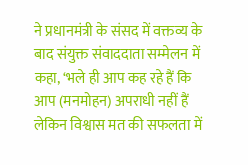ने प्रधानमंत्री के संसद में वक्तव्य के बाद संयुक्त संवाददाता सम्मेलन में कहा, ‘भले ही आप कह रहे हैं कि आप (मनमोहन) अपराधी नहीं हैं लेकिन विश्वास मत की सफलता में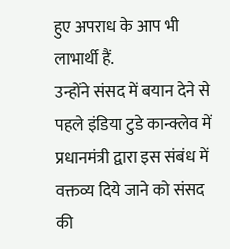हुए अपराध के आप भी लाभार्थी हैं.
उन्होंने संसद में बयान देने से पहले इंडिया टुडे कान्क्लेव में प्रधानमंत्री द्वारा इस संबंध में वक्तव्य दिये जाने को संसद की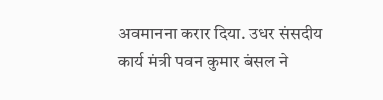अवमानना करार दिया. उधर संसदीय कार्य मंत्री पवन कुमार बंसल ने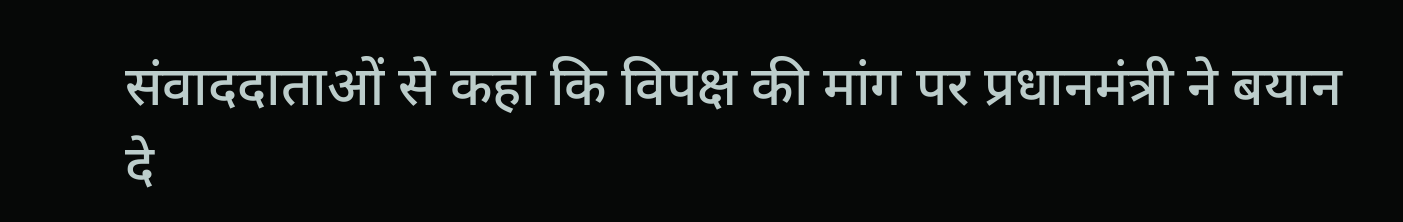संवाददाताओं से कहा कि विपक्ष की मांग पर प्रधानमंत्री ने बयान दे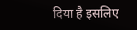दिया है इसलिए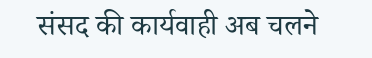संसद की कार्यवाही अब चलने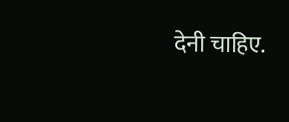देनी चाहिए.